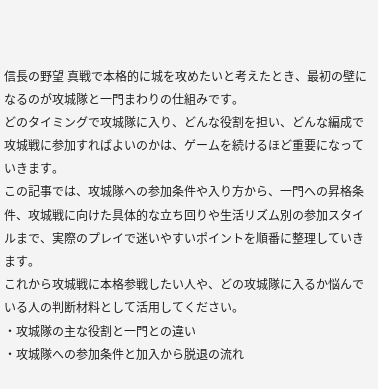信長の野望 真戦で本格的に城を攻めたいと考えたとき、最初の壁になるのが攻城隊と一門まわりの仕組みです。
どのタイミングで攻城隊に入り、どんな役割を担い、どんな編成で攻城戦に参加すればよいのかは、ゲームを続けるほど重要になっていきます。
この記事では、攻城隊への参加条件や入り方から、一門への昇格条件、攻城戦に向けた具体的な立ち回りや生活リズム別の参加スタイルまで、実際のプレイで迷いやすいポイントを順番に整理していきます。
これから攻城戦に本格参戦したい人や、どの攻城隊に入るか悩んでいる人の判断材料として活用してください。
・攻城隊の主な役割と一門との違い
・攻城隊への参加条件と加入から脱退の流れ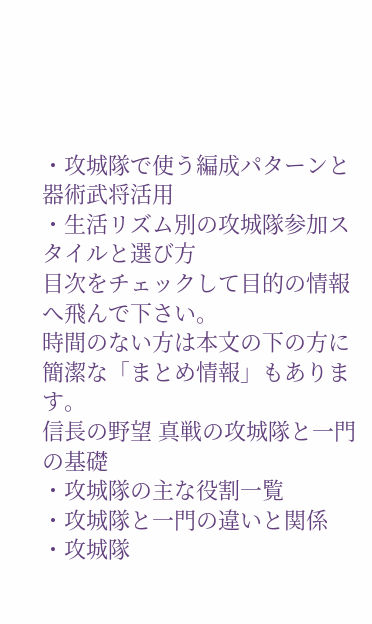・攻城隊で使う編成パターンと器術武将活用
・生活リズム別の攻城隊参加スタイルと選び方
目次をチェックして目的の情報へ飛んで下さい。
時間のない方は本文の下の方に簡潔な「まとめ情報」もあります。
信長の野望 真戦の攻城隊と一門の基礎
・攻城隊の主な役割一覧
・攻城隊と一門の違いと関係
・攻城隊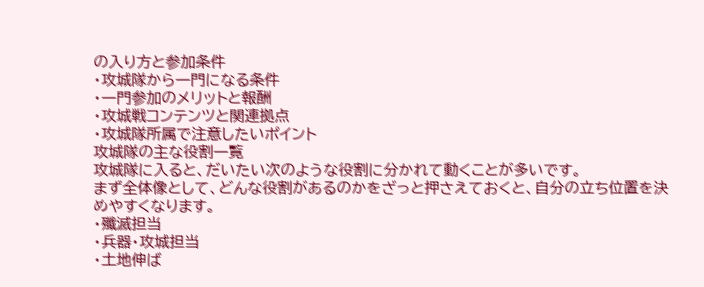の入り方と参加条件
・攻城隊から一門になる条件
・一門参加のメリットと報酬
・攻城戦コンテンツと関連拠点
・攻城隊所属で注意したいポイント
攻城隊の主な役割一覧
攻城隊に入ると、だいたい次のような役割に分かれて動くことが多いです。
まず全体像として、どんな役割があるのかをざっと押さえておくと、自分の立ち位置を決めやすくなります。
・殲滅担当
・兵器・攻城担当
・土地伸ば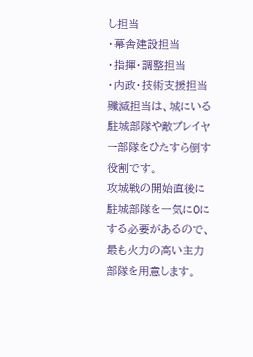し担当
・幕舎建設担当
・指揮・調整担当
・内政・技術支援担当
殲滅担当は、城にいる駐城部隊や敵プレイヤー部隊をひたすら倒す役割です。
攻城戦の開始直後に駐城部隊を一気に0にする必要があるので、最も火力の高い主力部隊を用意します。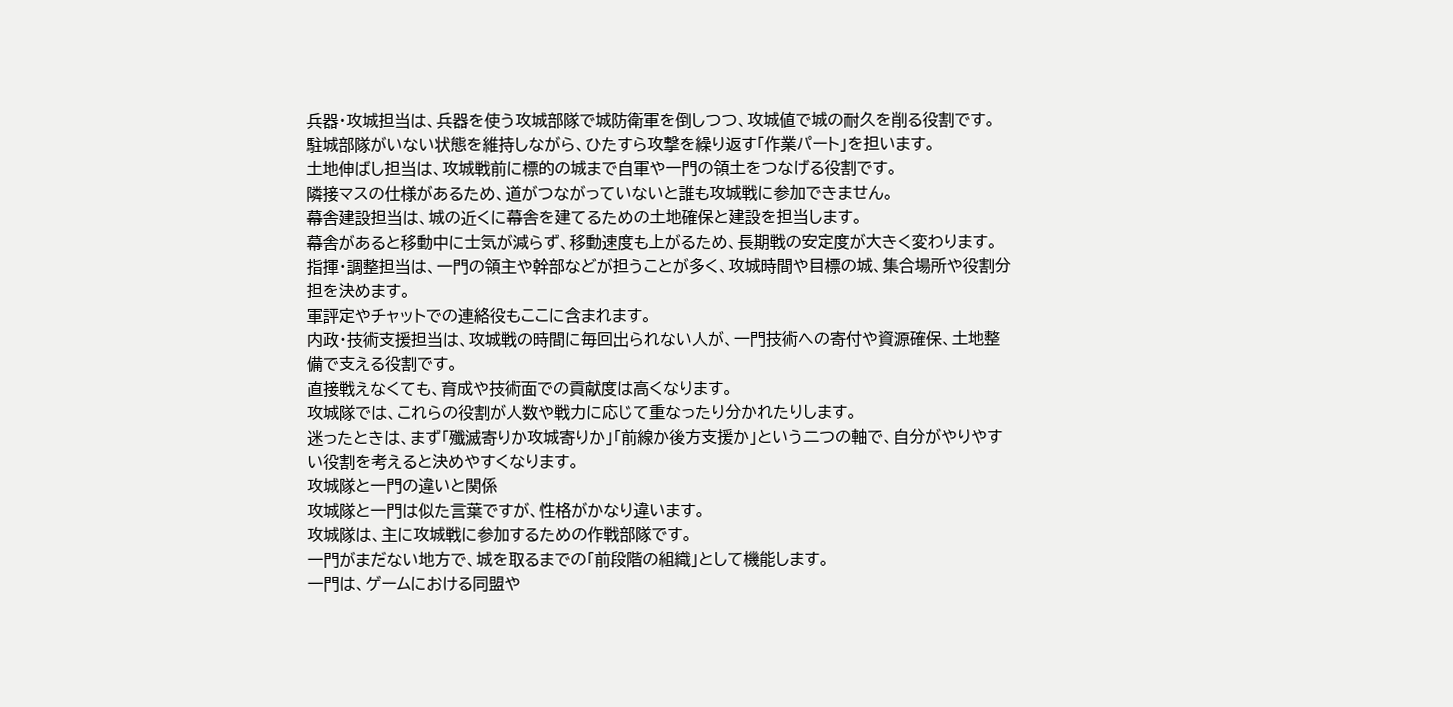兵器・攻城担当は、兵器を使う攻城部隊で城防衛軍を倒しつつ、攻城値で城の耐久を削る役割です。
駐城部隊がいない状態を維持しながら、ひたすら攻撃を繰り返す「作業パート」を担います。
土地伸ばし担当は、攻城戦前に標的の城まで自軍や一門の領土をつなげる役割です。
隣接マスの仕様があるため、道がつながっていないと誰も攻城戦に参加できません。
幕舎建設担当は、城の近くに幕舎を建てるための土地確保と建設を担当します。
幕舎があると移動中に士気が減らず、移動速度も上がるため、長期戦の安定度が大きく変わります。
指揮・調整担当は、一門の領主や幹部などが担うことが多く、攻城時間や目標の城、集合場所や役割分担を決めます。
軍評定やチャットでの連絡役もここに含まれます。
内政・技術支援担当は、攻城戦の時間に毎回出られない人が、一門技術への寄付や資源確保、土地整備で支える役割です。
直接戦えなくても、育成や技術面での貢献度は高くなります。
攻城隊では、これらの役割が人数や戦力に応じて重なったり分かれたりします。
迷ったときは、まず「殲滅寄りか攻城寄りか」「前線か後方支援か」という二つの軸で、自分がやりやすい役割を考えると決めやすくなります。
攻城隊と一門の違いと関係
攻城隊と一門は似た言葉ですが、性格がかなり違います。
攻城隊は、主に攻城戦に参加するための作戦部隊です。
一門がまだない地方で、城を取るまでの「前段階の組織」として機能します。
一門は、ゲームにおける同盟や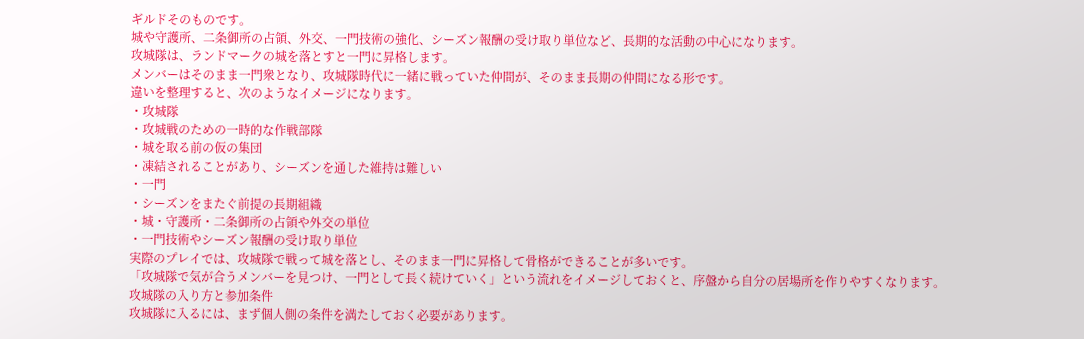ギルドそのものです。
城や守護所、二条御所の占領、外交、一門技術の強化、シーズン報酬の受け取り単位など、長期的な活動の中心になります。
攻城隊は、ランドマークの城を落とすと一門に昇格します。
メンバーはそのまま一門衆となり、攻城隊時代に一緒に戦っていた仲間が、そのまま長期の仲間になる形です。
違いを整理すると、次のようなイメージになります。
・攻城隊
・攻城戦のための一時的な作戦部隊
・城を取る前の仮の集団
・凍結されることがあり、シーズンを通した維持は難しい
・一門
・シーズンをまたぐ前提の長期組織
・城・守護所・二条御所の占領や外交の単位
・一門技術やシーズン報酬の受け取り単位
実際のプレイでは、攻城隊で戦って城を落とし、そのまま一門に昇格して骨格ができることが多いです。
「攻城隊で気が合うメンバーを見つけ、一門として長く続けていく」という流れをイメージしておくと、序盤から自分の居場所を作りやすくなります。
攻城隊の入り方と参加条件
攻城隊に入るには、まず個人側の条件を満たしておく必要があります。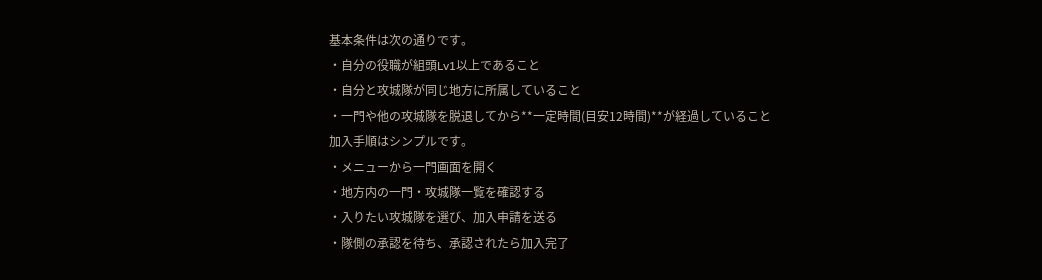基本条件は次の通りです。
・自分の役職が組頭Lv1以上であること
・自分と攻城隊が同じ地方に所属していること
・一門や他の攻城隊を脱退してから**一定時間(目安12時間)**が経過していること
加入手順はシンプルです。
・メニューから一門画面を開く
・地方内の一門・攻城隊一覧を確認する
・入りたい攻城隊を選び、加入申請を送る
・隊側の承認を待ち、承認されたら加入完了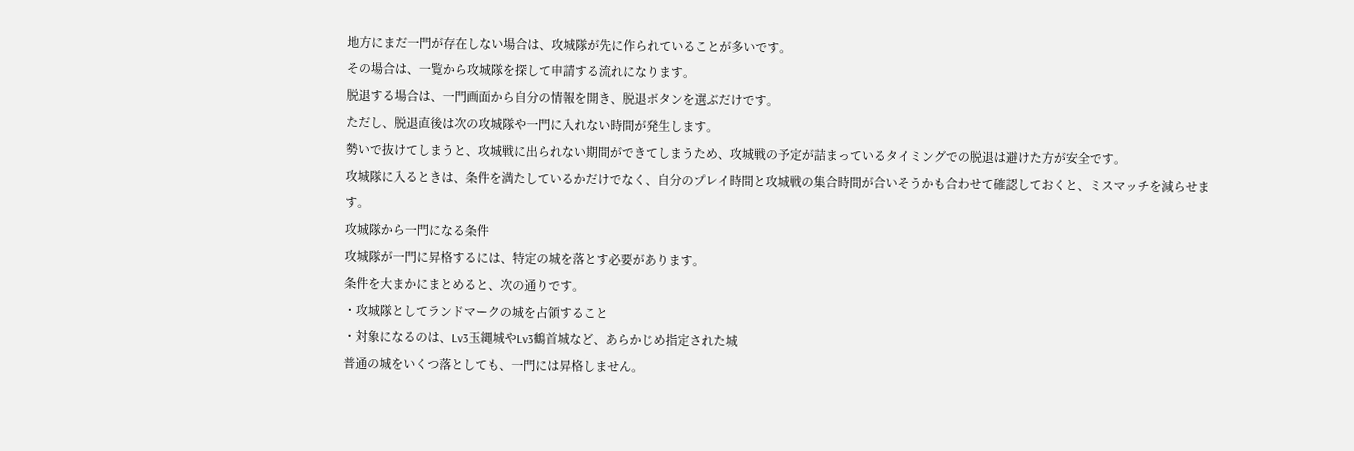地方にまだ一門が存在しない場合は、攻城隊が先に作られていることが多いです。
その場合は、一覧から攻城隊を探して申請する流れになります。
脱退する場合は、一門画面から自分の情報を開き、脱退ボタンを選ぶだけです。
ただし、脱退直後は次の攻城隊や一門に入れない時間が発生します。
勢いで抜けてしまうと、攻城戦に出られない期間ができてしまうため、攻城戦の予定が詰まっているタイミングでの脱退は避けた方が安全です。
攻城隊に入るときは、条件を満たしているかだけでなく、自分のプレイ時間と攻城戦の集合時間が合いそうかも合わせて確認しておくと、ミスマッチを減らせます。
攻城隊から一門になる条件
攻城隊が一門に昇格するには、特定の城を落とす必要があります。
条件を大まかにまとめると、次の通りです。
・攻城隊としてランドマークの城を占領すること
・対象になるのは、Lv3玉縄城やLv3鶴首城など、あらかじめ指定された城
普通の城をいくつ落としても、一門には昇格しません。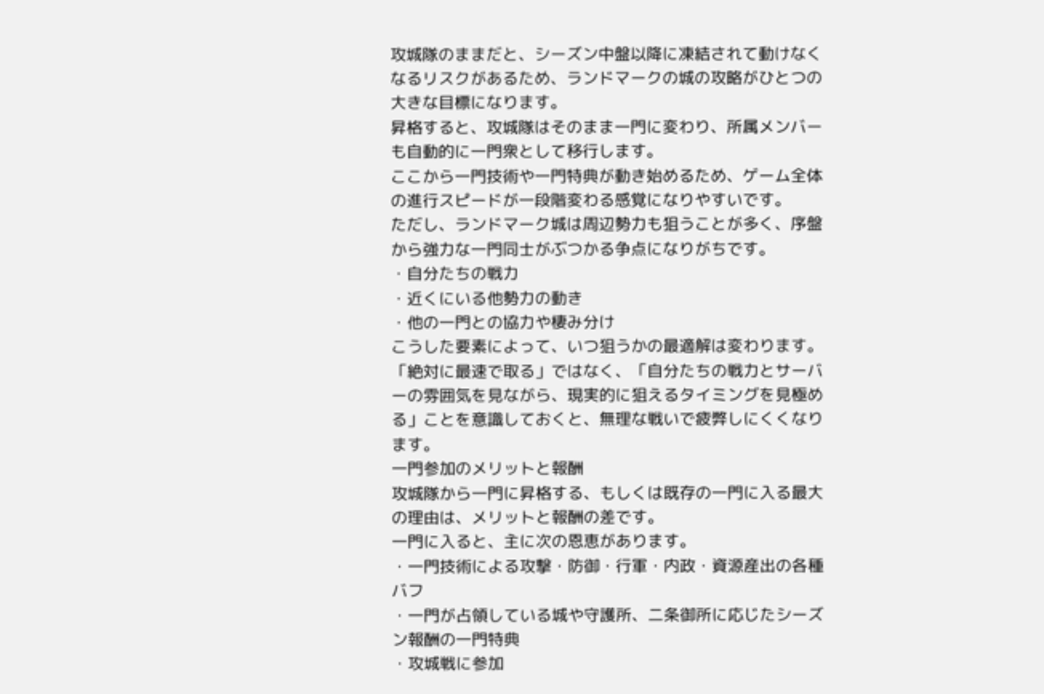攻城隊のままだと、シーズン中盤以降に凍結されて動けなくなるリスクがあるため、ランドマークの城の攻略がひとつの大きな目標になります。
昇格すると、攻城隊はそのまま一門に変わり、所属メンバーも自動的に一門衆として移行します。
ここから一門技術や一門特典が動き始めるため、ゲーム全体の進行スピードが一段階変わる感覚になりやすいです。
ただし、ランドマーク城は周辺勢力も狙うことが多く、序盤から強力な一門同士がぶつかる争点になりがちです。
・自分たちの戦力
・近くにいる他勢力の動き
・他の一門との協力や棲み分け
こうした要素によって、いつ狙うかの最適解は変わります。
「絶対に最速で取る」ではなく、「自分たちの戦力とサーバーの雰囲気を見ながら、現実的に狙えるタイミングを見極める」ことを意識しておくと、無理な戦いで疲弊しにくくなります。
一門参加のメリットと報酬
攻城隊から一門に昇格する、もしくは既存の一門に入る最大の理由は、メリットと報酬の差です。
一門に入ると、主に次の恩恵があります。
・一門技術による攻撃・防御・行軍・内政・資源産出の各種バフ
・一門が占領している城や守護所、二条御所に応じたシーズン報酬の一門特典
・攻城戦に参加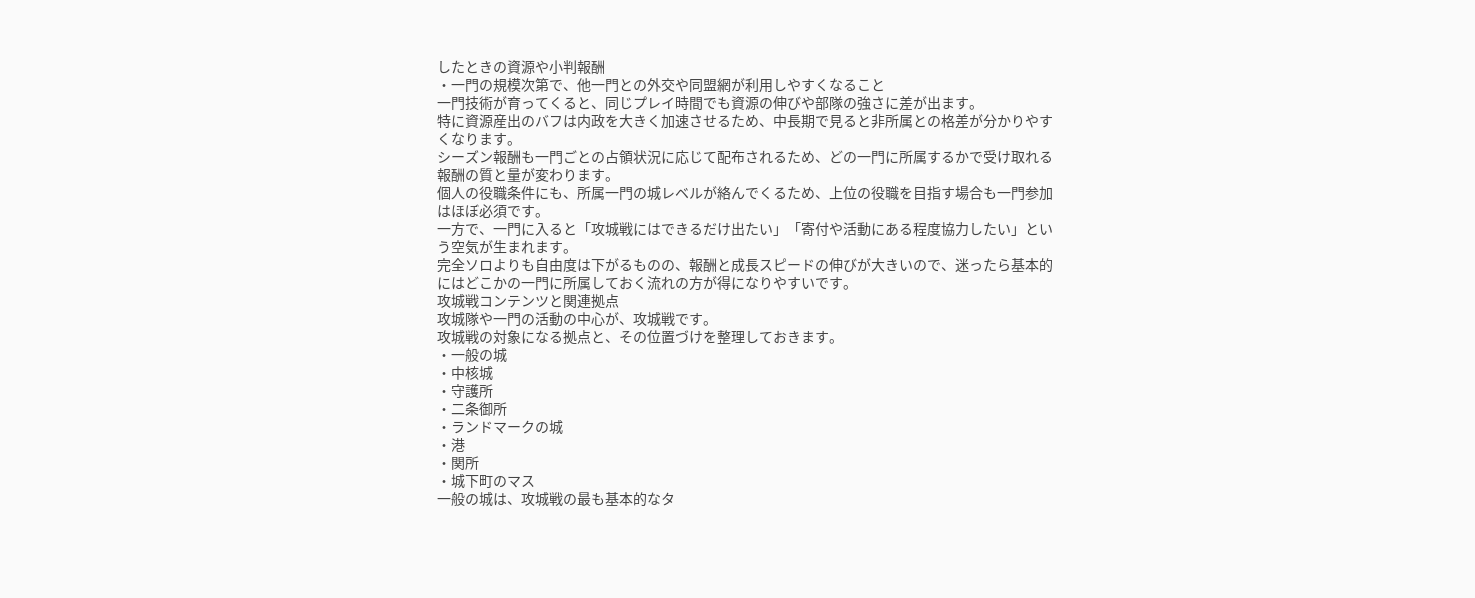したときの資源や小判報酬
・一門の規模次第で、他一門との外交や同盟網が利用しやすくなること
一門技術が育ってくると、同じプレイ時間でも資源の伸びや部隊の強さに差が出ます。
特に資源産出のバフは内政を大きく加速させるため、中長期で見ると非所属との格差が分かりやすくなります。
シーズン報酬も一門ごとの占領状況に応じて配布されるため、どの一門に所属するかで受け取れる報酬の質と量が変わります。
個人の役職条件にも、所属一門の城レベルが絡んでくるため、上位の役職を目指す場合も一門参加はほぼ必須です。
一方で、一門に入ると「攻城戦にはできるだけ出たい」「寄付や活動にある程度協力したい」という空気が生まれます。
完全ソロよりも自由度は下がるものの、報酬と成長スピードの伸びが大きいので、迷ったら基本的にはどこかの一門に所属しておく流れの方が得になりやすいです。
攻城戦コンテンツと関連拠点
攻城隊や一門の活動の中心が、攻城戦です。
攻城戦の対象になる拠点と、その位置づけを整理しておきます。
・一般の城
・中核城
・守護所
・二条御所
・ランドマークの城
・港
・関所
・城下町のマス
一般の城は、攻城戦の最も基本的なタ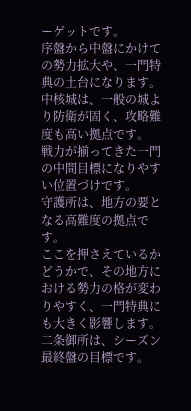ーゲットです。
序盤から中盤にかけての勢力拡大や、一門特典の土台になります。
中核城は、一般の城より防衛が固く、攻略難度も高い拠点です。
戦力が揃ってきた一門の中間目標になりやすい位置づけです。
守護所は、地方の要となる高難度の拠点です。
ここを押さえているかどうかで、その地方における勢力の格が変わりやすく、一門特典にも大きく影響します。
二条御所は、シーズン最終盤の目標です。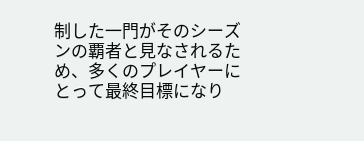制した一門がそのシーズンの覇者と見なされるため、多くのプレイヤーにとって最終目標になり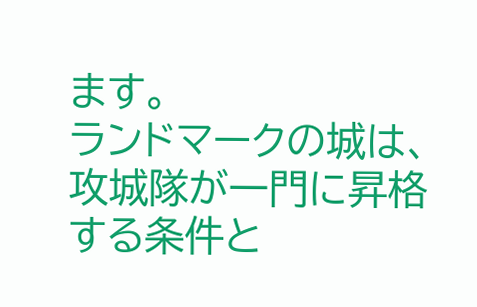ます。
ランドマークの城は、攻城隊が一門に昇格する条件と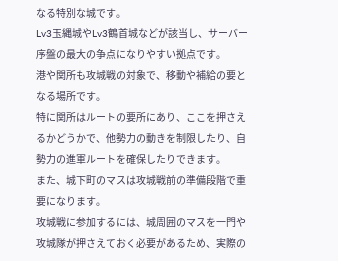なる特別な城です。
Lv3玉縄城やLv3鶴首城などが該当し、サーバー序盤の最大の争点になりやすい拠点です。
港や関所も攻城戦の対象で、移動や補給の要となる場所です。
特に関所はルートの要所にあり、ここを押さえるかどうかで、他勢力の動きを制限したり、自勢力の進軍ルートを確保したりできます。
また、城下町のマスは攻城戦前の準備段階で重要になります。
攻城戦に参加するには、城周囲のマスを一門や攻城隊が押さえておく必要があるため、実際の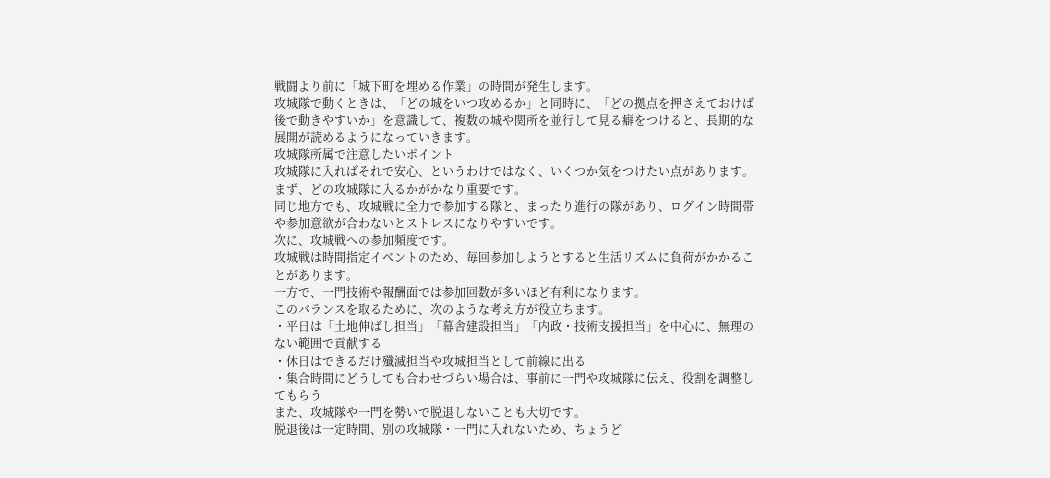戦闘より前に「城下町を埋める作業」の時間が発生します。
攻城隊で動くときは、「どの城をいつ攻めるか」と同時に、「どの拠点を押さえておけば後で動きやすいか」を意識して、複数の城や関所を並行して見る癖をつけると、長期的な展開が読めるようになっていきます。
攻城隊所属で注意したいポイント
攻城隊に入ればそれで安心、というわけではなく、いくつか気をつけたい点があります。
まず、どの攻城隊に入るかがかなり重要です。
同じ地方でも、攻城戦に全力で参加する隊と、まったり進行の隊があり、ログイン時間帯や参加意欲が合わないとストレスになりやすいです。
次に、攻城戦への参加頻度です。
攻城戦は時間指定イベントのため、毎回参加しようとすると生活リズムに負荷がかかることがあります。
一方で、一門技術や報酬面では参加回数が多いほど有利になります。
このバランスを取るために、次のような考え方が役立ちます。
・平日は「土地伸ばし担当」「幕舎建設担当」「内政・技術支援担当」を中心に、無理のない範囲で貢献する
・休日はできるだけ殲滅担当や攻城担当として前線に出る
・集合時間にどうしても合わせづらい場合は、事前に一門や攻城隊に伝え、役割を調整してもらう
また、攻城隊や一門を勢いで脱退しないことも大切です。
脱退後は一定時間、別の攻城隊・一門に入れないため、ちょうど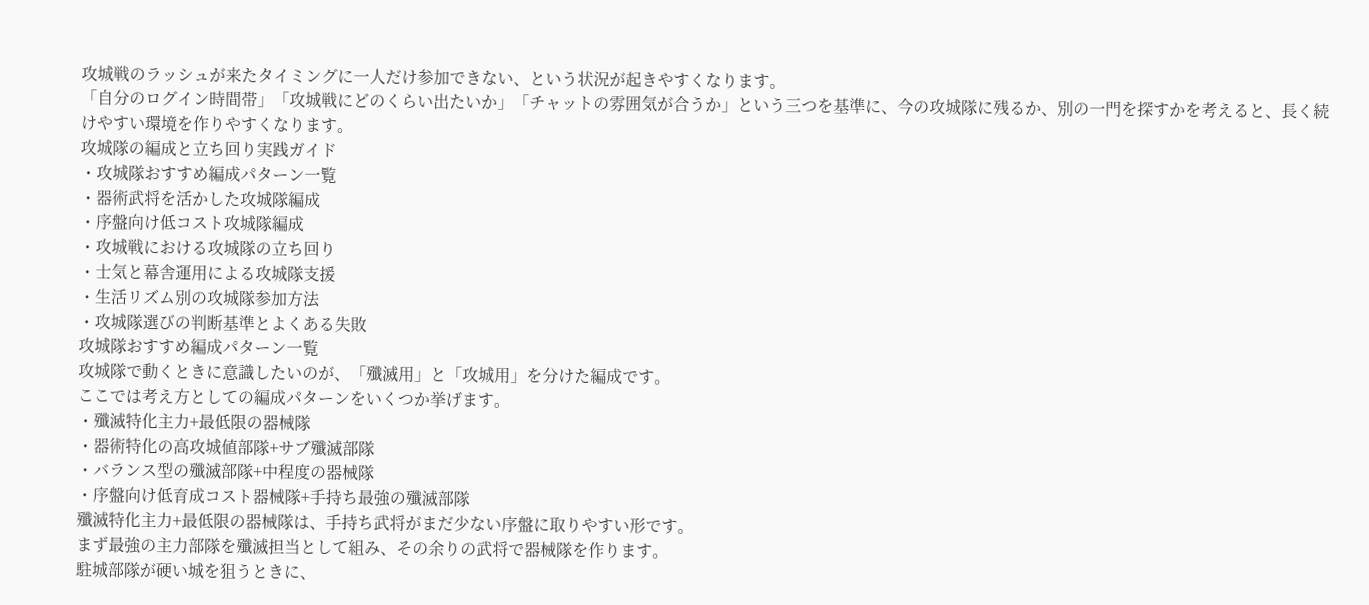攻城戦のラッシュが来たタイミングに一人だけ参加できない、という状況が起きやすくなります。
「自分のログイン時間帯」「攻城戦にどのくらい出たいか」「チャットの雰囲気が合うか」という三つを基準に、今の攻城隊に残るか、別の一門を探すかを考えると、長く続けやすい環境を作りやすくなります。
攻城隊の編成と立ち回り実践ガイド
・攻城隊おすすめ編成パターン一覧
・器術武将を活かした攻城隊編成
・序盤向け低コスト攻城隊編成
・攻城戦における攻城隊の立ち回り
・士気と幕舎運用による攻城隊支援
・生活リズム別の攻城隊参加方法
・攻城隊選びの判断基準とよくある失敗
攻城隊おすすめ編成パターン一覧
攻城隊で動くときに意識したいのが、「殲滅用」と「攻城用」を分けた編成です。
ここでは考え方としての編成パターンをいくつか挙げます。
・殲滅特化主力+最低限の器械隊
・器術特化の高攻城値部隊+サブ殲滅部隊
・バランス型の殲滅部隊+中程度の器械隊
・序盤向け低育成コスト器械隊+手持ち最強の殲滅部隊
殲滅特化主力+最低限の器械隊は、手持ち武将がまだ少ない序盤に取りやすい形です。
まず最強の主力部隊を殲滅担当として組み、その余りの武将で器械隊を作ります。
駐城部隊が硬い城を狙うときに、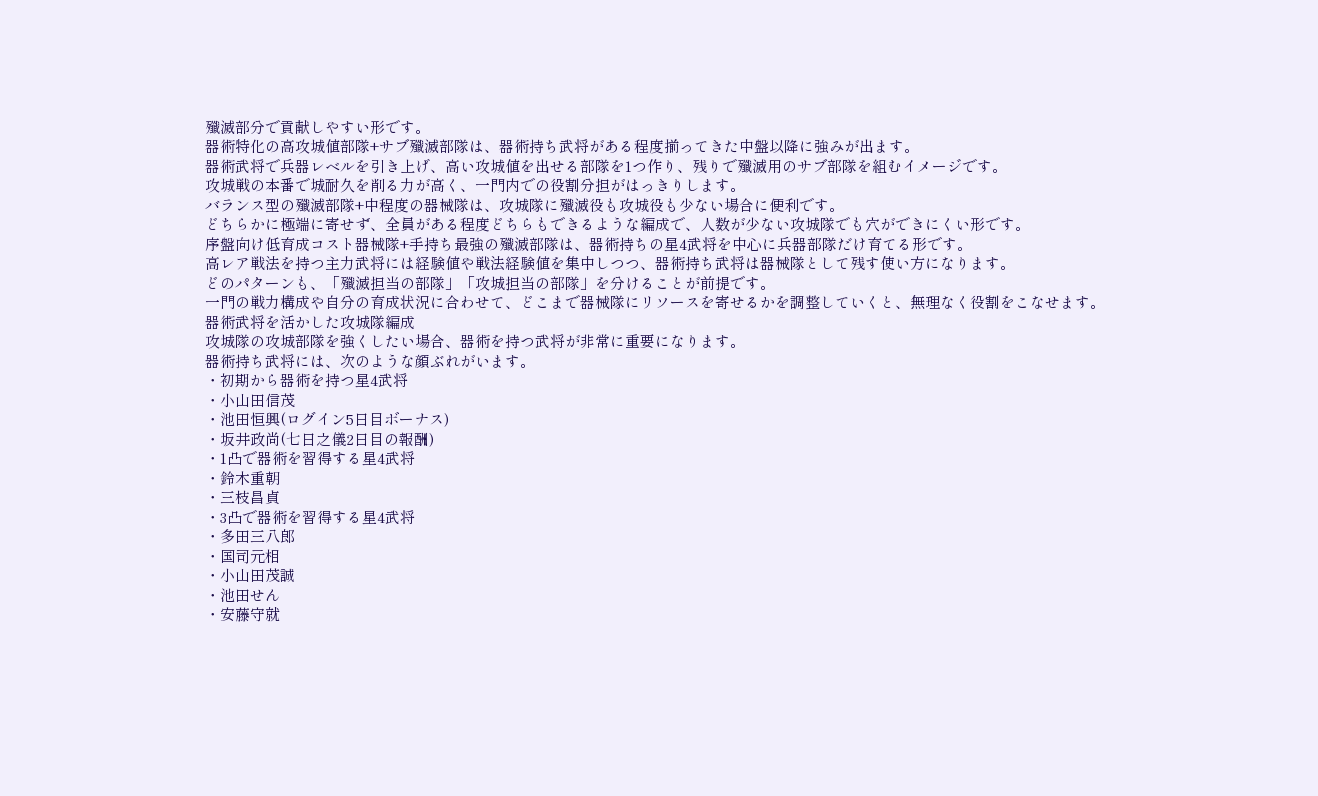殲滅部分で貢献しやすい形です。
器術特化の高攻城値部隊+サブ殲滅部隊は、器術持ち武将がある程度揃ってきた中盤以降に強みが出ます。
器術武将で兵器レベルを引き上げ、高い攻城値を出せる部隊を1つ作り、残りで殲滅用のサブ部隊を組むイメージです。
攻城戦の本番で城耐久を削る力が高く、一門内での役割分担がはっきりします。
バランス型の殲滅部隊+中程度の器械隊は、攻城隊に殲滅役も攻城役も少ない場合に便利です。
どちらかに極端に寄せず、全員がある程度どちらもできるような編成で、人数が少ない攻城隊でも穴ができにくい形です。
序盤向け低育成コスト器械隊+手持ち最強の殲滅部隊は、器術持ちの星4武将を中心に兵器部隊だけ育てる形です。
高レア戦法を持つ主力武将には経験値や戦法経験値を集中しつつ、器術持ち武将は器械隊として残す使い方になります。
どのパターンも、「殲滅担当の部隊」「攻城担当の部隊」を分けることが前提です。
一門の戦力構成や自分の育成状況に合わせて、どこまで器械隊にリソースを寄せるかを調整していくと、無理なく役割をこなせます。
器術武将を活かした攻城隊編成
攻城隊の攻城部隊を強くしたい場合、器術を持つ武将が非常に重要になります。
器術持ち武将には、次のような顔ぶれがいます。
・初期から器術を持つ星4武将
・小山田信茂
・池田恒興(ログイン5日目ボーナス)
・坂井政尚(七日之儀2日目の報酬)
・1凸で器術を習得する星4武将
・鈴木重朝
・三枝昌貞
・3凸で器術を習得する星4武将
・多田三八郎
・国司元相
・小山田茂誠
・池田せん
・安藤守就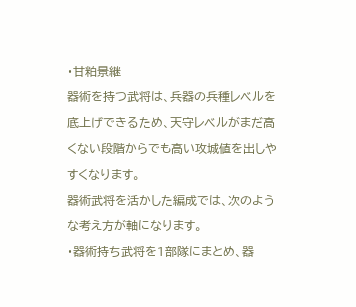・甘粕景継
器術を持つ武将は、兵器の兵種レベルを底上げできるため、天守レベルがまだ高くない段階からでも高い攻城値を出しやすくなります。
器術武将を活かした編成では、次のような考え方が軸になります。
・器術持ち武将を1部隊にまとめ、器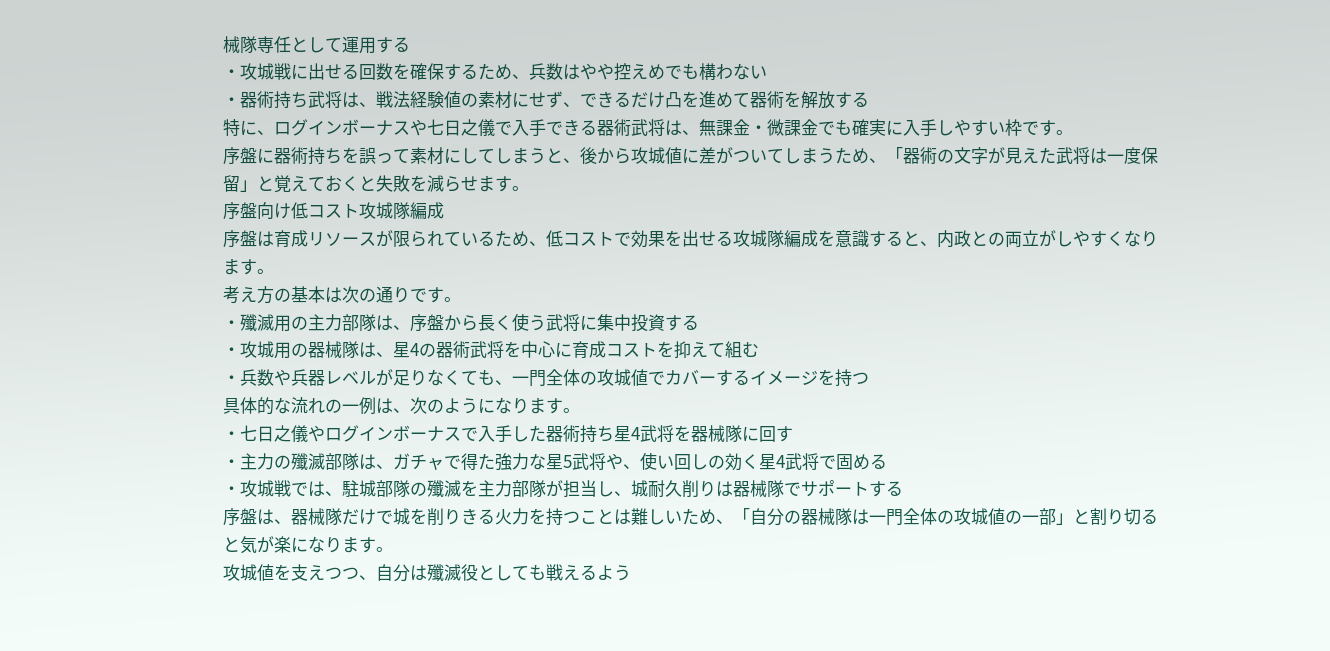械隊専任として運用する
・攻城戦に出せる回数を確保するため、兵数はやや控えめでも構わない
・器術持ち武将は、戦法経験値の素材にせず、できるだけ凸を進めて器術を解放する
特に、ログインボーナスや七日之儀で入手できる器術武将は、無課金・微課金でも確実に入手しやすい枠です。
序盤に器術持ちを誤って素材にしてしまうと、後から攻城値に差がついてしまうため、「器術の文字が見えた武将は一度保留」と覚えておくと失敗を減らせます。
序盤向け低コスト攻城隊編成
序盤は育成リソースが限られているため、低コストで効果を出せる攻城隊編成を意識すると、内政との両立がしやすくなります。
考え方の基本は次の通りです。
・殲滅用の主力部隊は、序盤から長く使う武将に集中投資する
・攻城用の器械隊は、星4の器術武将を中心に育成コストを抑えて組む
・兵数や兵器レベルが足りなくても、一門全体の攻城値でカバーするイメージを持つ
具体的な流れの一例は、次のようになります。
・七日之儀やログインボーナスで入手した器術持ち星4武将を器械隊に回す
・主力の殲滅部隊は、ガチャで得た強力な星5武将や、使い回しの効く星4武将で固める
・攻城戦では、駐城部隊の殲滅を主力部隊が担当し、城耐久削りは器械隊でサポートする
序盤は、器械隊だけで城を削りきる火力を持つことは難しいため、「自分の器械隊は一門全体の攻城値の一部」と割り切ると気が楽になります。
攻城値を支えつつ、自分は殲滅役としても戦えるよう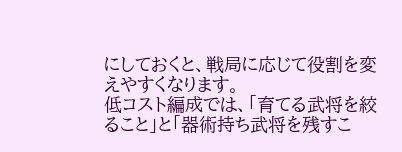にしておくと、戦局に応じて役割を変えやすくなります。
低コスト編成では、「育てる武将を絞ること」と「器術持ち武将を残すこ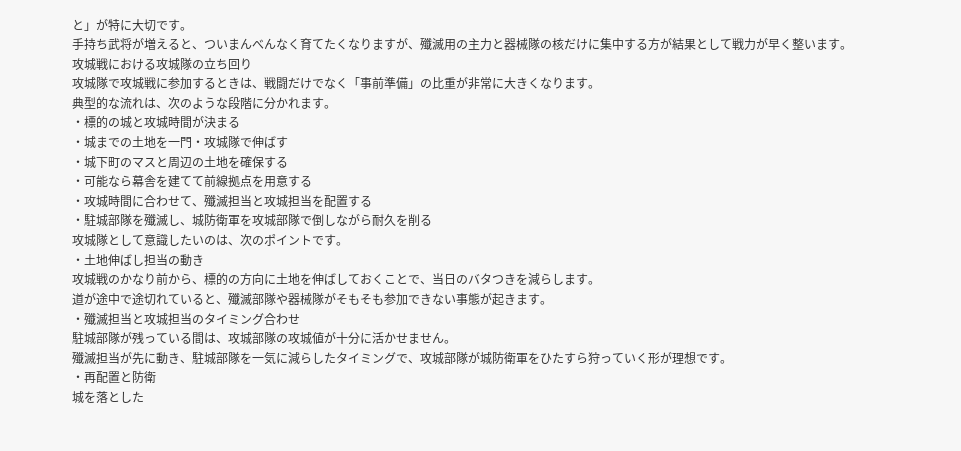と」が特に大切です。
手持ち武将が増えると、ついまんべんなく育てたくなりますが、殲滅用の主力と器械隊の核だけに集中する方が結果として戦力が早く整います。
攻城戦における攻城隊の立ち回り
攻城隊で攻城戦に参加するときは、戦闘だけでなく「事前準備」の比重が非常に大きくなります。
典型的な流れは、次のような段階に分かれます。
・標的の城と攻城時間が決まる
・城までの土地を一門・攻城隊で伸ばす
・城下町のマスと周辺の土地を確保する
・可能なら幕舎を建てて前線拠点を用意する
・攻城時間に合わせて、殲滅担当と攻城担当を配置する
・駐城部隊を殲滅し、城防衛軍を攻城部隊で倒しながら耐久を削る
攻城隊として意識したいのは、次のポイントです。
・土地伸ばし担当の動き
攻城戦のかなり前から、標的の方向に土地を伸ばしておくことで、当日のバタつきを減らします。
道が途中で途切れていると、殲滅部隊や器械隊がそもそも参加できない事態が起きます。
・殲滅担当と攻城担当のタイミング合わせ
駐城部隊が残っている間は、攻城部隊の攻城値が十分に活かせません。
殲滅担当が先に動き、駐城部隊を一気に減らしたタイミングで、攻城部隊が城防衛軍をひたすら狩っていく形が理想です。
・再配置と防衛
城を落とした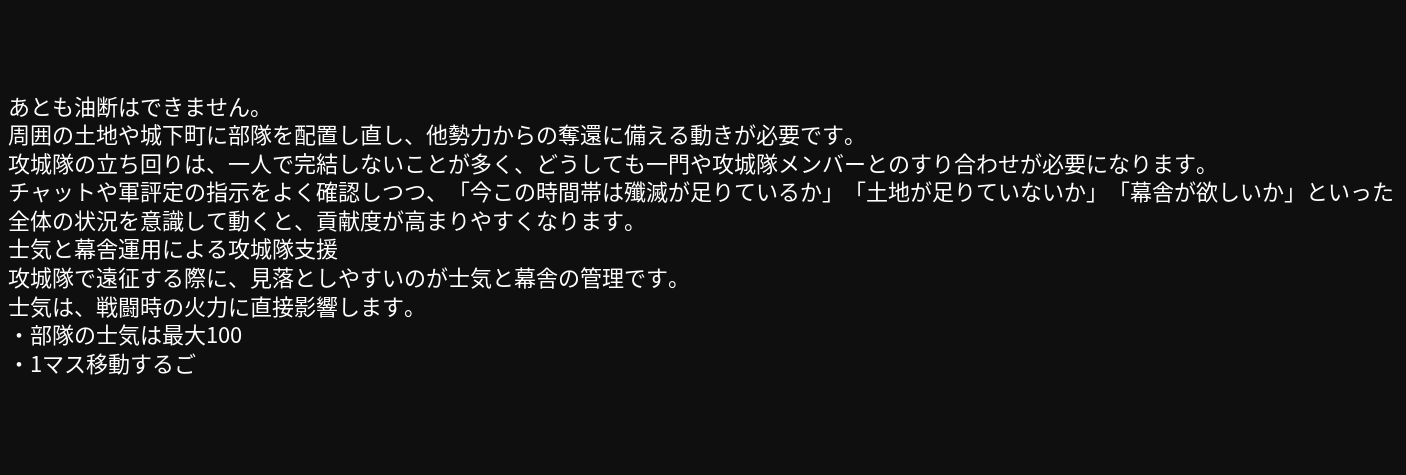あとも油断はできません。
周囲の土地や城下町に部隊を配置し直し、他勢力からの奪還に備える動きが必要です。
攻城隊の立ち回りは、一人で完結しないことが多く、どうしても一門や攻城隊メンバーとのすり合わせが必要になります。
チャットや軍評定の指示をよく確認しつつ、「今この時間帯は殲滅が足りているか」「土地が足りていないか」「幕舎が欲しいか」といった全体の状況を意識して動くと、貢献度が高まりやすくなります。
士気と幕舎運用による攻城隊支援
攻城隊で遠征する際に、見落としやすいのが士気と幕舎の管理です。
士気は、戦闘時の火力に直接影響します。
・部隊の士気は最大100
・1マス移動するご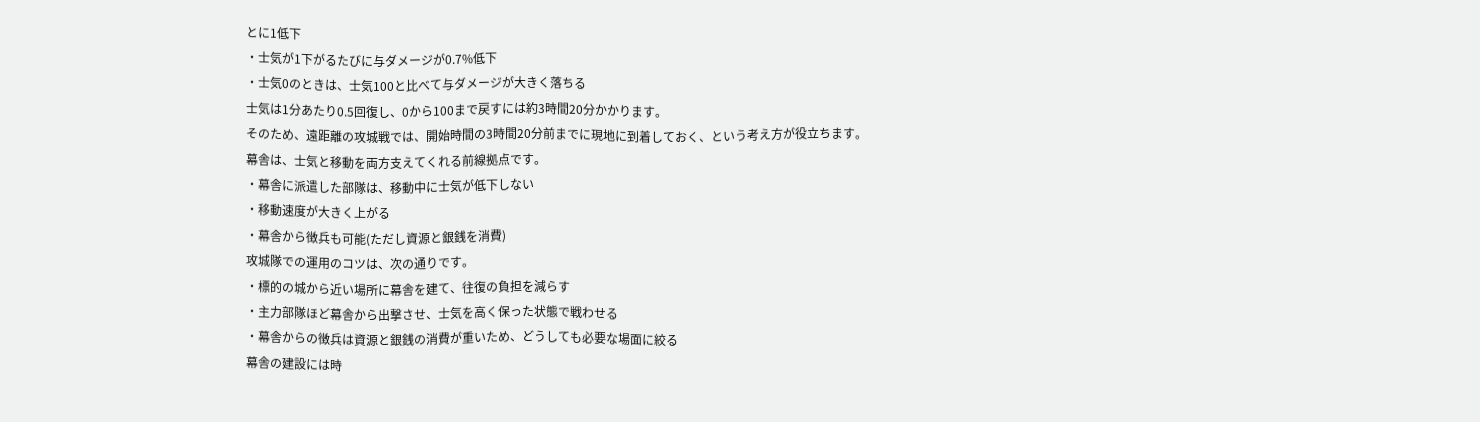とに1低下
・士気が1下がるたびに与ダメージが0.7%低下
・士気0のときは、士気100と比べて与ダメージが大きく落ちる
士気は1分あたり0.5回復し、0から100まで戻すには約3時間20分かかります。
そのため、遠距離の攻城戦では、開始時間の3時間20分前までに現地に到着しておく、という考え方が役立ちます。
幕舎は、士気と移動を両方支えてくれる前線拠点です。
・幕舎に派遣した部隊は、移動中に士気が低下しない
・移動速度が大きく上がる
・幕舎から徴兵も可能(ただし資源と銀銭を消費)
攻城隊での運用のコツは、次の通りです。
・標的の城から近い場所に幕舎を建て、往復の負担を減らす
・主力部隊ほど幕舎から出撃させ、士気を高く保った状態で戦わせる
・幕舎からの徴兵は資源と銀銭の消費が重いため、どうしても必要な場面に絞る
幕舎の建設には時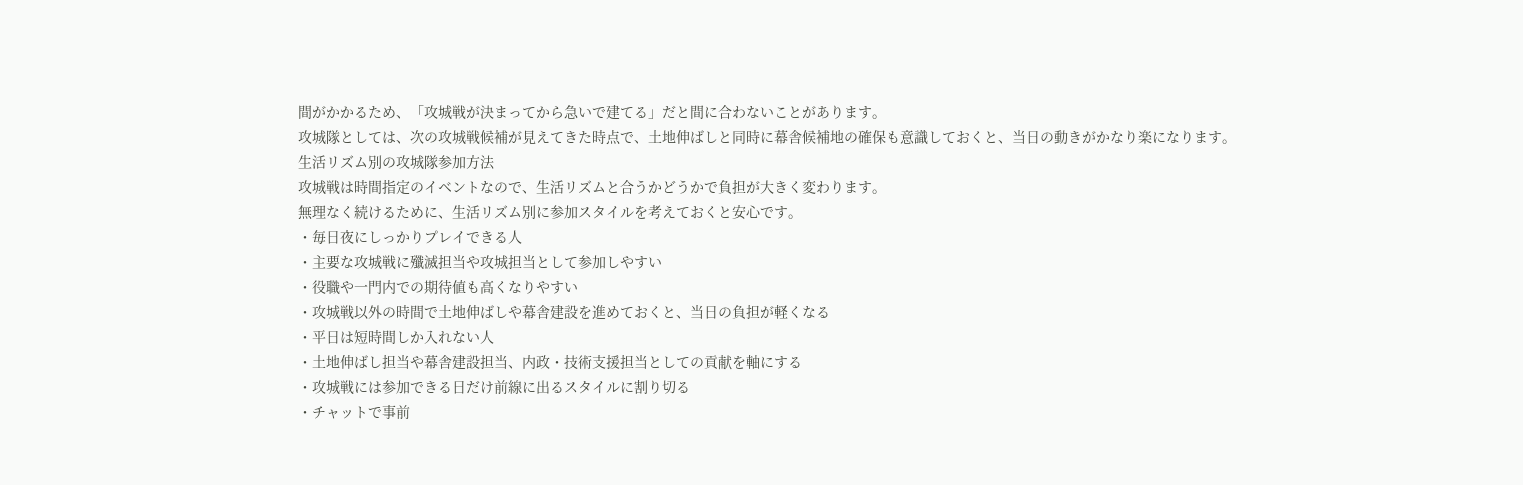間がかかるため、「攻城戦が決まってから急いで建てる」だと間に合わないことがあります。
攻城隊としては、次の攻城戦候補が見えてきた時点で、土地伸ばしと同時に幕舎候補地の確保も意識しておくと、当日の動きがかなり楽になります。
生活リズム別の攻城隊参加方法
攻城戦は時間指定のイベントなので、生活リズムと合うかどうかで負担が大きく変わります。
無理なく続けるために、生活リズム別に参加スタイルを考えておくと安心です。
・毎日夜にしっかりプレイできる人
・主要な攻城戦に殲滅担当や攻城担当として参加しやすい
・役職や一門内での期待値も高くなりやすい
・攻城戦以外の時間で土地伸ばしや幕舎建設を進めておくと、当日の負担が軽くなる
・平日は短時間しか入れない人
・土地伸ばし担当や幕舎建設担当、内政・技術支援担当としての貢献を軸にする
・攻城戦には参加できる日だけ前線に出るスタイルに割り切る
・チャットで事前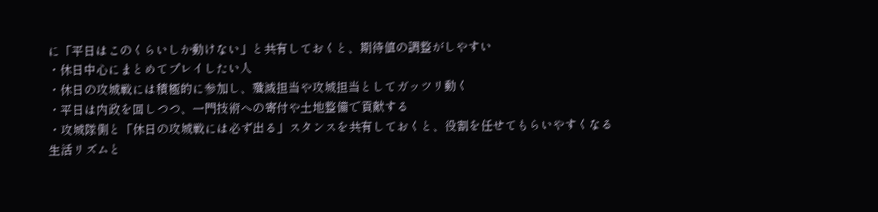に「平日はこのくらいしか動けない」と共有しておくと、期待値の調整がしやすい
・休日中心にまとめてプレイしたい人
・休日の攻城戦には積極的に参加し、殲滅担当や攻城担当としてガッツリ動く
・平日は内政を回しつつ、一門技術への寄付や土地整備で貢献する
・攻城隊側と「休日の攻城戦には必ず出る」スタンスを共有しておくと、役割を任せてもらいやすくなる
生活リズムと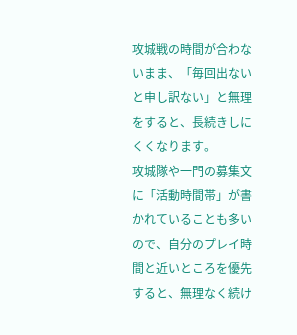攻城戦の時間が合わないまま、「毎回出ないと申し訳ない」と無理をすると、長続きしにくくなります。
攻城隊や一門の募集文に「活動時間帯」が書かれていることも多いので、自分のプレイ時間と近いところを優先すると、無理なく続け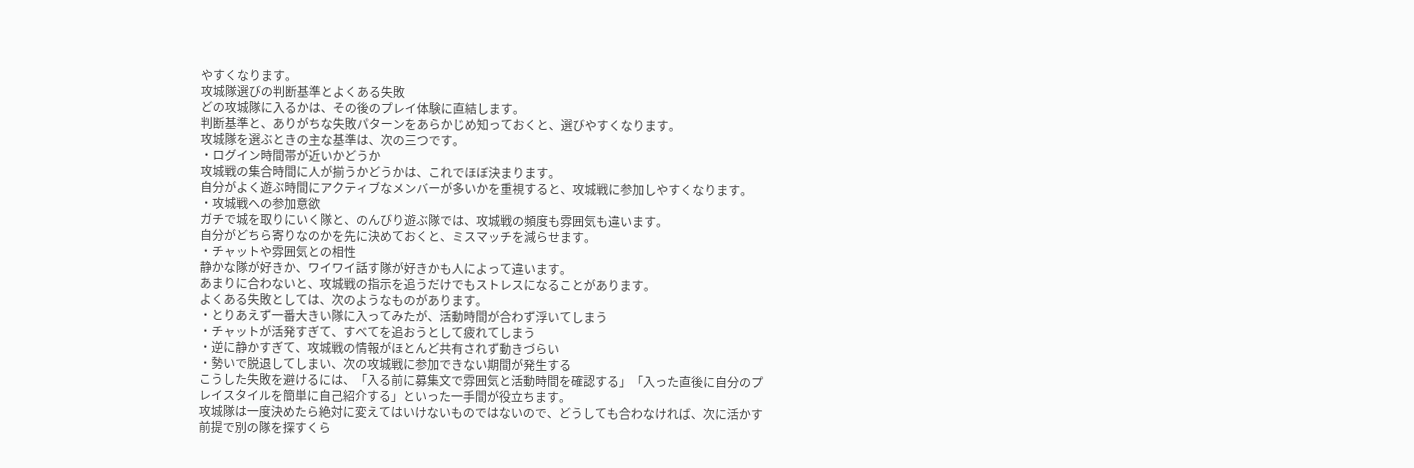やすくなります。
攻城隊選びの判断基準とよくある失敗
どの攻城隊に入るかは、その後のプレイ体験に直結します。
判断基準と、ありがちな失敗パターンをあらかじめ知っておくと、選びやすくなります。
攻城隊を選ぶときの主な基準は、次の三つです。
・ログイン時間帯が近いかどうか
攻城戦の集合時間に人が揃うかどうかは、これでほぼ決まります。
自分がよく遊ぶ時間にアクティブなメンバーが多いかを重視すると、攻城戦に参加しやすくなります。
・攻城戦への参加意欲
ガチで城を取りにいく隊と、のんびり遊ぶ隊では、攻城戦の頻度も雰囲気も違います。
自分がどちら寄りなのかを先に決めておくと、ミスマッチを減らせます。
・チャットや雰囲気との相性
静かな隊が好きか、ワイワイ話す隊が好きかも人によって違います。
あまりに合わないと、攻城戦の指示を追うだけでもストレスになることがあります。
よくある失敗としては、次のようなものがあります。
・とりあえず一番大きい隊に入ってみたが、活動時間が合わず浮いてしまう
・チャットが活発すぎて、すべてを追おうとして疲れてしまう
・逆に静かすぎて、攻城戦の情報がほとんど共有されず動きづらい
・勢いで脱退してしまい、次の攻城戦に参加できない期間が発生する
こうした失敗を避けるには、「入る前に募集文で雰囲気と活動時間を確認する」「入った直後に自分のプレイスタイルを簡単に自己紹介する」といった一手間が役立ちます。
攻城隊は一度決めたら絶対に変えてはいけないものではないので、どうしても合わなければ、次に活かす前提で別の隊を探すくら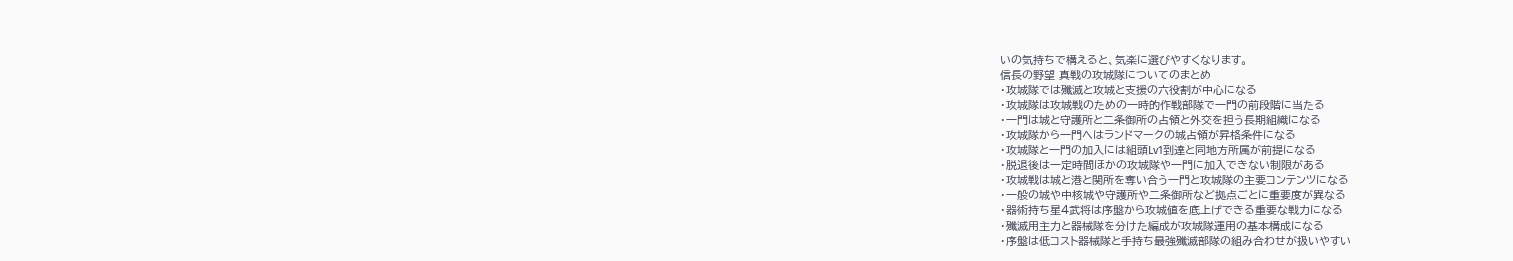いの気持ちで構えると、気楽に選びやすくなります。
信長の野望 真戦の攻城隊についてのまとめ
・攻城隊では殲滅と攻城と支援の六役割が中心になる
・攻城隊は攻城戦のための一時的作戦部隊で一門の前段階に当たる
・一門は城と守護所と二条御所の占領と外交を担う長期組織になる
・攻城隊から一門へはランドマークの城占領が昇格条件になる
・攻城隊と一門の加入には組頭Lv1到達と同地方所属が前提になる
・脱退後は一定時間ほかの攻城隊や一門に加入できない制限がある
・攻城戦は城と港と関所を奪い合う一門と攻城隊の主要コンテンツになる
・一般の城や中核城や守護所や二条御所など拠点ごとに重要度が異なる
・器術持ち星4武将は序盤から攻城値を底上げできる重要な戦力になる
・殲滅用主力と器械隊を分けた編成が攻城隊運用の基本構成になる
・序盤は低コスト器械隊と手持ち最強殲滅部隊の組み合わせが扱いやすい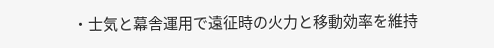・士気と幕舎運用で遠征時の火力と移動効率を維持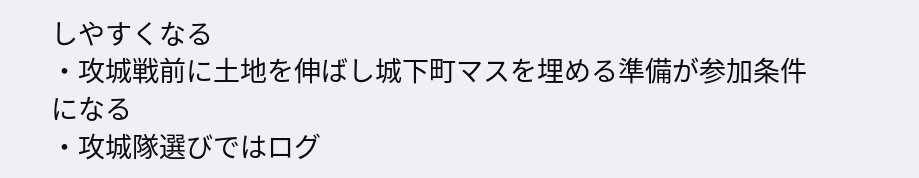しやすくなる
・攻城戦前に土地を伸ばし城下町マスを埋める準備が参加条件になる
・攻城隊選びではログ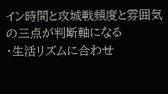イン時間と攻城戦頻度と雰囲気の三点が判断軸になる
・生活リズムに合わせ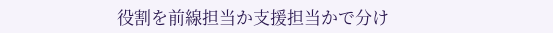役割を前線担当か支援担当かで分け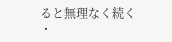ると無理なく続く
・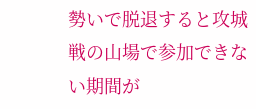勢いで脱退すると攻城戦の山場で参加できない期間が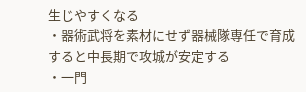生じやすくなる
・器術武将を素材にせず器械隊専任で育成すると中長期で攻城が安定する
・一門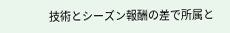技術とシーズン報酬の差で所属と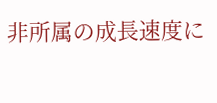非所属の成長速度に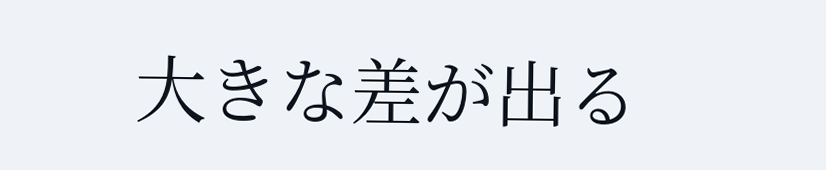大きな差が出る